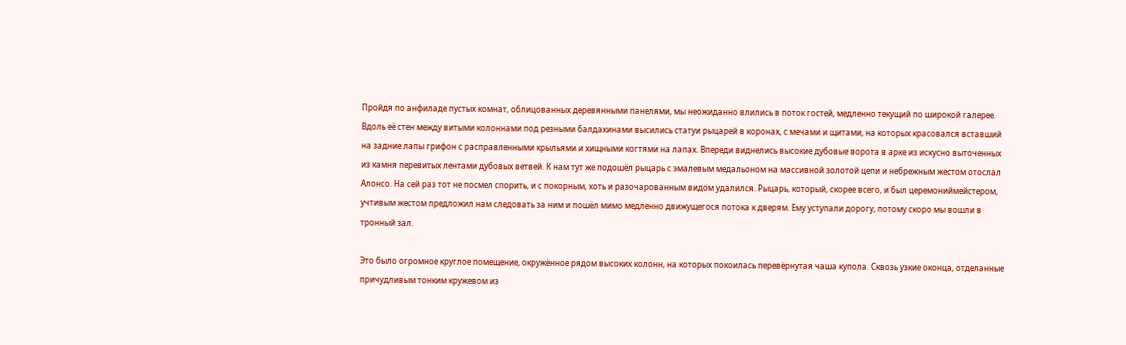Пройдя по анфиладе пустых комнат, облицованных деревянными панелями, мы неожиданно влились в поток гостей, медленно текущий по широкой галерее. Вдоль её стен между витыми колоннами под резными балдахинами высились статуи рыцарей в коронах, с мечами и щитами, на которых красовался вставший на задние лапы грифон с расправленными крыльями и хищными когтями на лапах. Впереди виднелись высокие дубовые ворота в арке из искусно выточенных из камня перевитых лентами дубовых ветвей. К нам тут же подошёл рыцарь с эмалевым медальоном на массивной золотой цепи и небрежным жестом отослал Алонсо. На сей раз тот не посмел спорить, и с покорным, хоть и разочарованным видом удалился. Рыцарь, который, скорее всего, и был церемониймейстером, учтивым жестом предложил нам следовать за ним и пошёл мимо медленно движущегося потока к дверям. Ему уступали дорогу, потому скоро мы вошли в тронный зал.

Это было огромное круглое помещение, окружённое рядом высоких колонн, на которых покоилась перевёрнутая чаша купола. Сквозь узкие оконца, отделанные причудливым тонким кружевом из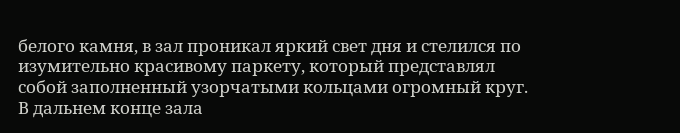белого камня, в зал проникал яркий свет дня и стелился по изумительно красивому паркету, который представлял собой заполненный узорчатыми кольцами огромный круг. В дальнем конце зала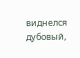виднелся дубовый,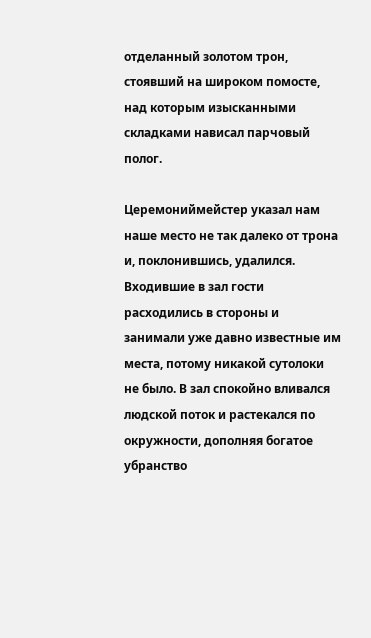отделанный золотом трон, стоявший на широком помосте, над которым изысканными складками нависал парчовый полог.

Церемониймейстер указал нам наше место не так далеко от трона и, поклонившись, удалился. Входившие в зал гости расходились в стороны и занимали уже давно известные им места, потому никакой сутолоки не было. В зал спокойно вливался людской поток и растекался по окружности, дополняя богатое убранство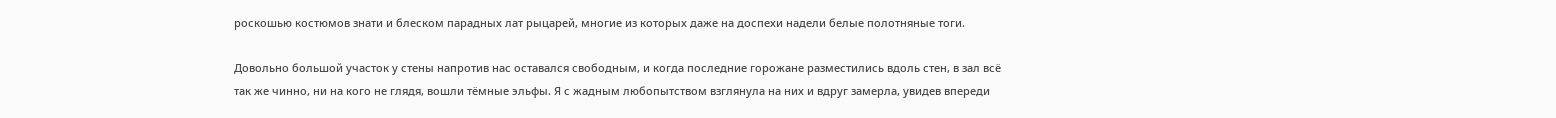роскошью костюмов знати и блеском парадных лат рыцарей, многие из которых даже на доспехи надели белые полотняные тоги.

Довольно большой участок у стены напротив нас оставался свободным, и когда последние горожане разместились вдоль стен, в зал всё так же чинно, ни на кого не глядя, вошли тёмные эльфы. Я с жадным любопытством взглянула на них и вдруг замерла, увидев впереди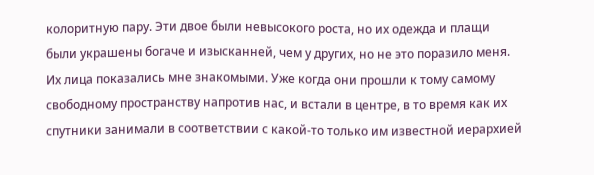колоритную пару. Эти двое были невысокого роста, но их одежда и плащи были украшены богаче и изысканней, чем у других, но не это поразило меня. Их лица показались мне знакомыми. Уже когда они прошли к тому самому свободному пространству напротив нас, и встали в центре, в то время как их спутники занимали в соответствии с какой-то только им известной иерархией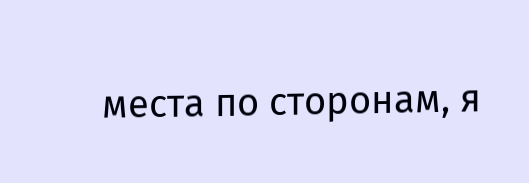места по сторонам, я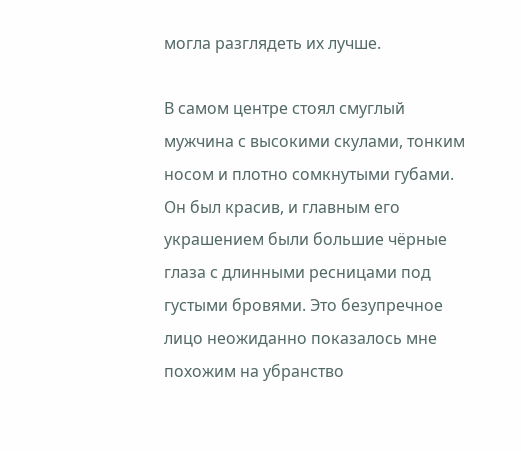могла разглядеть их лучше.

В самом центре стоял смуглый мужчина с высокими скулами, тонким носом и плотно сомкнутыми губами. Он был красив, и главным его украшением были большие чёрные глаза с длинными ресницами под густыми бровями. Это безупречное лицо неожиданно показалось мне похожим на убранство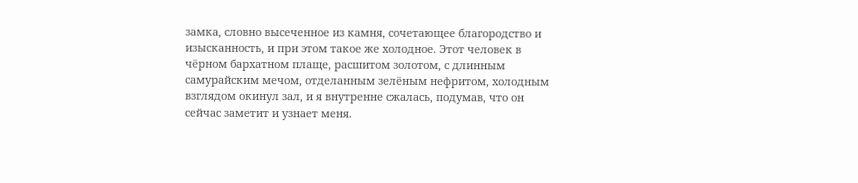замка, словно высеченное из камня, сочетающее благородство и изысканность, и при этом такое же холодное. Этот человек в чёрном бархатном плаще, расшитом золотом, с длинным самурайским мечом, отделанным зелёным нефритом, холодным взглядом окинул зал, и я внутренне сжалась, подумав, что он сейчас заметит и узнает меня.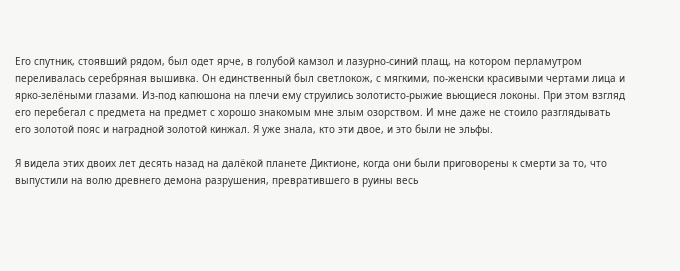Его спутник, стоявший рядом, был одет ярче, в голубой камзол и лазурно-синий плащ, на котором перламутром переливалась серебряная вышивка. Он единственный был светлокож, с мягкими, по-женски красивыми чертами лица и ярко-зелёными глазами. Из-под капюшона на плечи ему струились золотисто-рыжие вьющиеся локоны. При этом взгляд его перебегал с предмета на предмет с хорошо знакомым мне злым озорством. И мне даже не стоило разглядывать его золотой пояс и наградной золотой кинжал. Я уже знала, кто эти двое, и это были не эльфы.

Я видела этих двоих лет десять назад на далёкой планете Диктионе, когда они были приговорены к смерти за то, что выпустили на волю древнего демона разрушения, превратившего в руины весь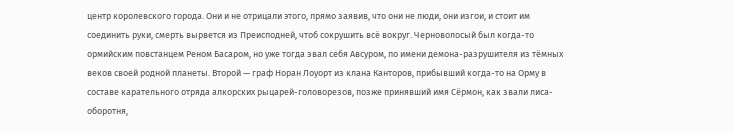центр королевского города. Они и не отрицали этого, прямо заявив, что они не люди, они изгои, и стоит им соединить руки, смерть вырвется из Преисподней, чтоб сокрушить всё вокруг. Черноволосый был когда-то ормийским повстанцем Реном Басаром, но уже тогда звал себя Авсуром, по имени демона-разрушителя из тёмных веков своей родной планеты. Второй — граф Норан Лоуорт из клана Канторов, прибывший когда-то на Орму в составе карательного отряда алкорских рыцарей-головорезов, позже принявший имя Сёрмон, как звали лиса-оборотня,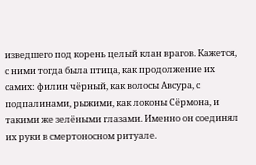изведшего под корень целый клан врагов. Кажется, с ними тогда была птица, как продолжение их самих: филин чёрный, как волосы Авсура, с подпалинами, рыжими, как локоны Сёрмона, и такими же зелёными глазами. Именно он соединял их руки в смертоносном ритуале.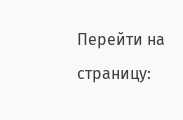Перейти на страницу: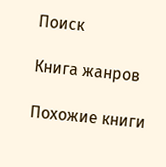Поиск

Книга жанров

Похожие книги